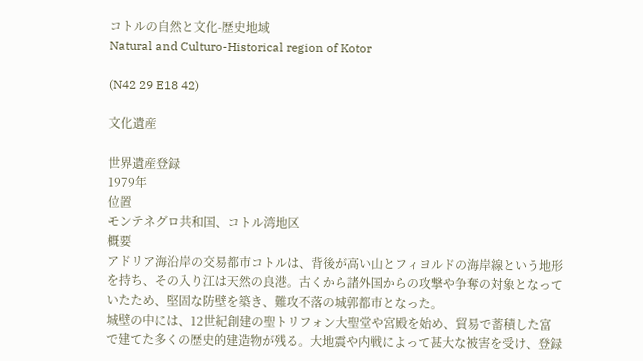コトルの自然と文化-歴史地域
Natural and Culturo-Historical region of Kotor

(N42 29 E18 42)

文化遺産

世界遺産登録
1979年
位置
モンテネグロ共和国、コトル湾地区
概要
アドリア海沿岸の交易都市コトルは、背後が高い山とフィヨルドの海岸線という地形を持ち、その入り江は天然の良港。古くから諸外国からの攻撃や争奪の対象となっていたため、堅固な防壁を築き、難攻不落の城郭都市となった。
城壁の中には、12世紀創建の聖トリフォン大聖堂や宮殿を始め、貿易で蓄積した富で建てた多くの歴史的建造物が残る。大地震や内戦によって甚大な被害を受け、登録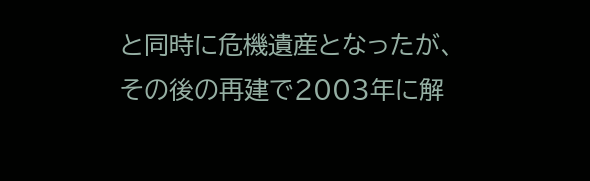と同時に危機遺産となったが、その後の再建で2003年に解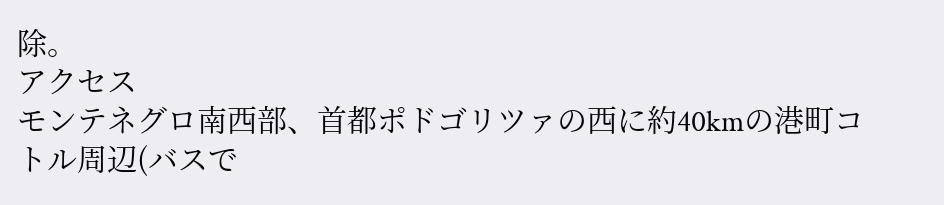除。
アクセス
モンテネグロ南西部、首都ポドゴリツァの西に約40kmの港町コトル周辺(バスで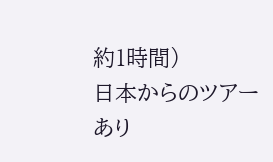約1時間)
日本からのツアー
あり